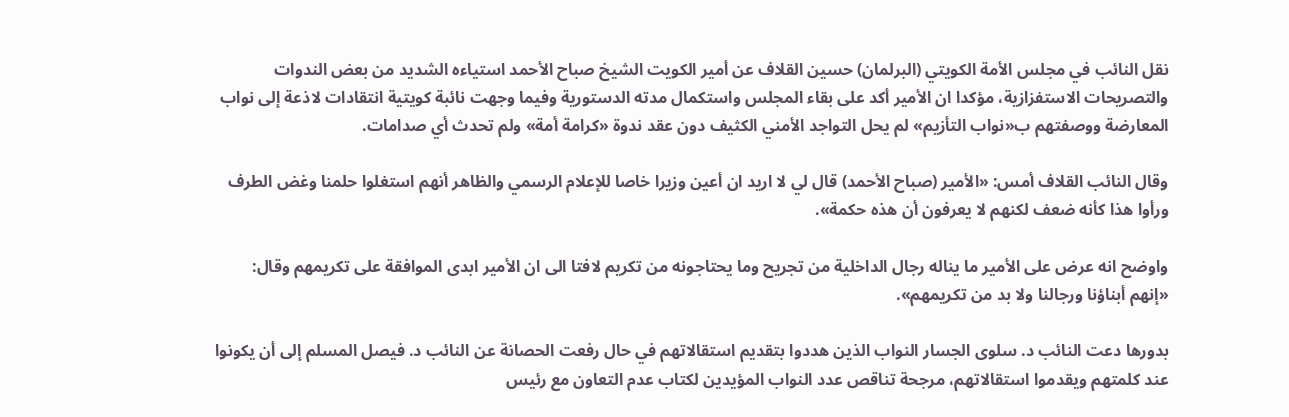نقل النائب في مجلس الأمة الكويتي (البرلمان) حسين القلاف عن أمير الكويت الشيخ صباح الأحمد استياءه الشديد من بعض الندوات والتصريحات الاستفزازية، مؤكدا ان الأمير أكد على بقاء المجلس واستكمال مدته الدستورية وفيما وجهت نائبة كويتية انتقادات لاذعة إلى نواب المعارضة ووصفتهم ب«نواب التأزيم» لم يحل التواجد الأمني الكثيف دون عقد ندوة «كرامة أمة» ولم تحدث أي صدامات.

وقال النائب القلاف أمس: «الأمير (صباح الأحمد) قال لي لا اريد ان أعين وزيرا خاصا للإعلام الرسمي والظاهر أنهم استغلوا حلمنا وغض الطرف ورأوا هذا كأنه ضعف لكنهم لا يعرفون أن هذه حكمة».

واوضح انه عرض على الأمير ما يناله رجال الداخلية من تجريح وما يحتاجونه من تكريم لافتا الى ان الأمير ابدى الموافقة على تكريمهم وقال: «إنهم أبناؤنا ورجالنا ولا بد من تكريمهم».

بدورها دعت النائب د. سلوى الجسار النواب الذين هددوا بتقديم استقالاتهم في حال رفعت الحصانة عن النائب د. فيصل المسلم إلى أن يكونوا عند كلمتهم ويقدموا استقالاتهم، مرجحة تناقص عدد النواب المؤيدين لكتاب عدم التعاون مع رئيس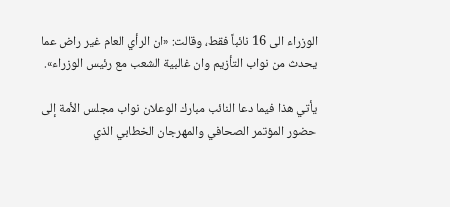الوزراء الى 16 نائباً فقط، وقالت: «ان الرأي العام غير راض عما يحدث من نواب التأزيم وان غالبية الشعب مع رئيس الوزراء».

يأتي هذا فيما دعا النائب مبارك الوعلان نواب مجلس الأمة إلى حضور المؤتمر الصحافي والمهرجان الخطابي الذي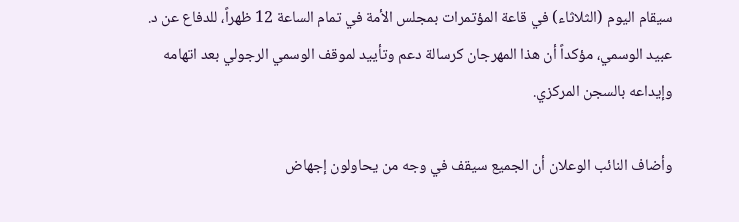سيقام اليوم (الثلاثاء) في قاعة المؤتمرات بمجلس الأمة في تمام الساعة 12 ظهراً، للدفاع عن د. عبيد الوسمي، مؤكداً أن هذا المهرجان كرسالة دعم وتأييد لموقف الوسمي الرجولي بعد اتهامه وإيداعه بالسجن المركزي.

وأضاف النائب الوعلان أن الجميع سيقف في وجه من يحاولون إجهاض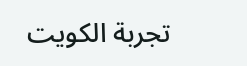تجربة الكويت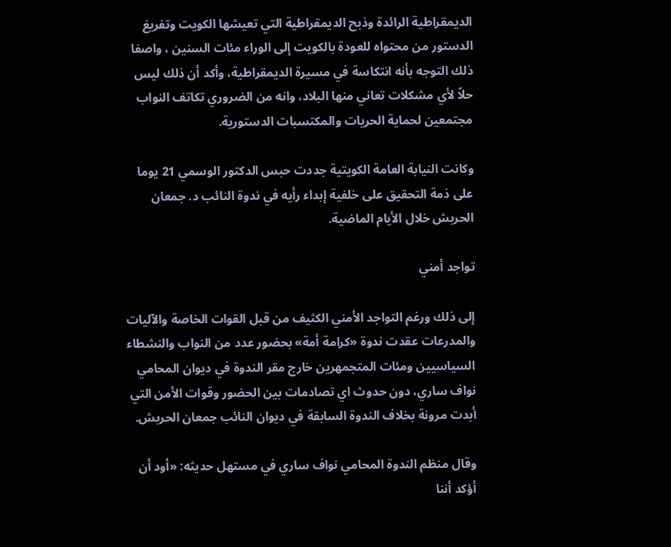الديمقراطية الرائدة وذبح الديمقراطية التي تعيشها الكويت وتفريغ الدستور من محتواه للعودة بالكويت إلى الوراء مئات السنين ، واصفا ذلك التوجه بأنه انتكاسة في مسيرة الديمقراطية، وأكد أن ذلك ليس حلاً لأي مشكلات تعاني منها البلاد، وانه من الضروري تكاتف النواب مجتمعين لحماية الحريات والمكتسبات الدستورية.

وكانت النيابة العامة الكويتية جددت حبس الدكتور الوسمي 21 يوما على ذمة التحقيق على خلفية إبداء رأيه في ندوة النائب د. جمعان الحربش خلال الأيام الماضية.

تواجد أمني

إلى ذلك ورغم التواجد الأمني الكثيف من قبل القوات الخاصة والآليات والمدرعات عقدت ندوة «كرامة أمة» بحضور عدد من النواب والنشطاء السياسيين ومئات المتجمهرين خارج مقر الندوة في ديوان المحامي نواف ساري، دون حدوث اي تصادمات بين الحضور وقوات الأمن التي أبدت مرونة بخلاف الندوة السابقة في ديوان النائب جمعان الحربش.

وقال منظم الندوة المحامي نواف ساري في مستهل حديثه: «أود أن أؤكد أننا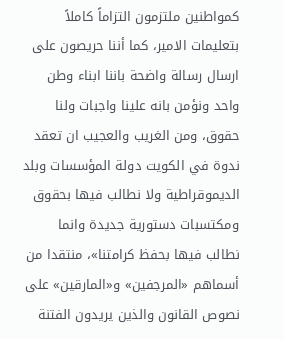كمواطنين ملتزمون التزاماً كاملاً بتعليمات الامير، كما أننا حريصون على ارسال رسالة واضحة باننا ابناء وطن واحد ونؤمن بانه علينا واجبات ولنا حقوق، ومن الغريب والعجيب ان تعقد ندوة في الكويت دولة المؤسسات وبلد الديموقراطية ولا نطالب فيها بحقوق ومكتسبات دستورية جديدة وانما نطالب فيها بحفظ كرامتنا»، منتقدا من أسماهم «المرجفين» و«المارقين» على نصوص القانون والذين يريدون الفتنة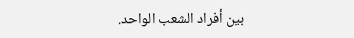بين أفراد الشعب الواحد.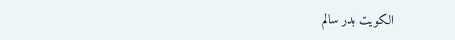الكويت بدر سالم